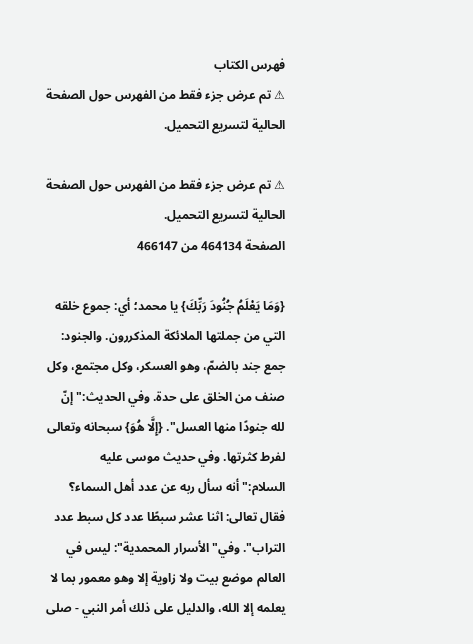فهرس الكتاب
⚠ تم عرض جزء فقط من الفهرس حول الصفحة الحالية لتسريع التحميل.

⚠ تم عرض جزء فقط من الفهرس حول الصفحة الحالية لتسريع التحميل.
الصفحة 464134 من 466147

{وَمَا يَعْلَمُ جُنُودَ رَبِّكَ} يا محمد؛ أي: جموع خلقه التي من جملتها الملائكة المذكررون. والجنود: جمع جند بالضمّ، وهو العسكر، وكل مجتمع، وكل صنف من الخلق على حدة. وفي الحديث:"إنّ لله جنودًا منها العسل". {إِلَّا هُوَ} سبحانه وتعالى لفرط كثرتها. وفي حديث موسى عليه السلام:"أنه سأل ربه عن عدد أهل السماء؟ فقال تعالى: اثنا عشر سبطًا عدد كل سبط عدد التراب". وفي"الأسرار المحمدية": ليس في العالم موضع بيت ولا زاوية إلا وهو معمور بما لا يعلمه إلا الله، والدليل على ذلك أمر النبي - صلى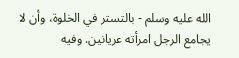الله عليه وسلم - بالتستر في الخلوة، وأن لا يجامع الرجل امرأته عريانين. وفيه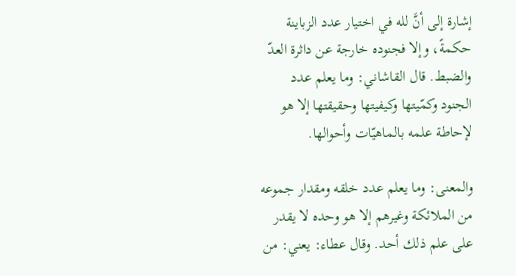إشارة إلى أنَّ لله في اختيار عدد الزباينة حكمةً، وإلا فجنوده خارجة عن داثرة العدّ والضبط. قال القاشاني: وما يعلم عدد الجنود وكمّيتها وكيفيتها وحقيقتها إلا هو لإحاطة علمه بالماهيّات وأحوالها.

والمعنى: وما يعلم عدد خلقه ومقدار جموعه من الملائكة وغيرهم إلا هو وحده لا يقدر على علم ذلك أحد. وقال عطاء: يعني: من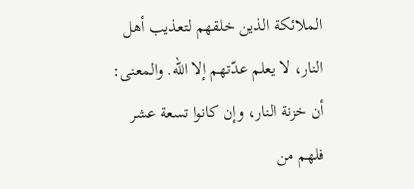الملائكة الذين خلقهم لتعذيب أهل النار، لا يعلم عدّتهم إلا الله. والمعنى: أن خزنة النار، وإن كانوا تسعة عشر فلهم من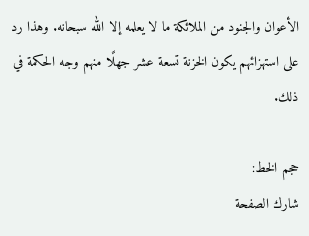الأعوان والجنود من الملائكة ما لا يعلمه إلا الله سبحانه. وهذا رد على استهزائهم يكون الخزنة تسعة عشر جهلًا منهم وجه الحكمة في ذلك.

حجم الخط:
شارك الصفحة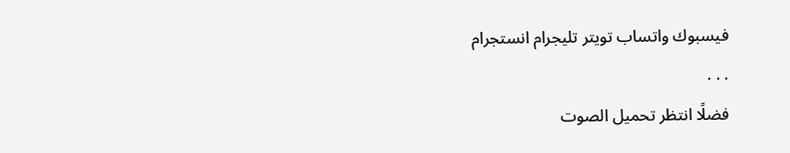فيسبوك واتساب تويتر تليجرام انستجرام
. . .
فضلًا انتظر تحميل الصوت